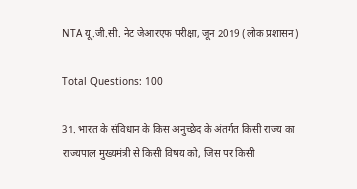NTA यू.जी.सी. नेट जेआरएफ परीक्षा, जून 2019 (लोक प्रशासन)

Total Questions: 100

31. भारत के संविधान के किस अनुच्छेद के अंतर्गत किसी राज्य का राज्यपाल मुख्यमंत्री से किसी विषय को, जिस पर किसी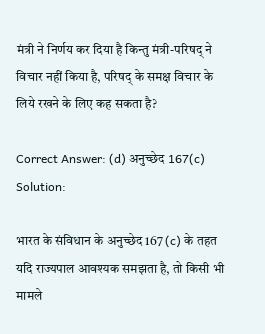मंत्री ने निर्णय कर दिया है किन्तु मंत्री-परिषद् ने विचार नहीं किया है, परिषद् के समक्ष विचार के लिये रखने के लिए कह सकता है?

Correct Answer: (d) अनुच्छेद 167(c)
Solution:

भारत के संविधान के अनुच्छेद 167 (c) के तहत यदि राज्यपाल आवश्यक समझता है, तो किसी भी मामले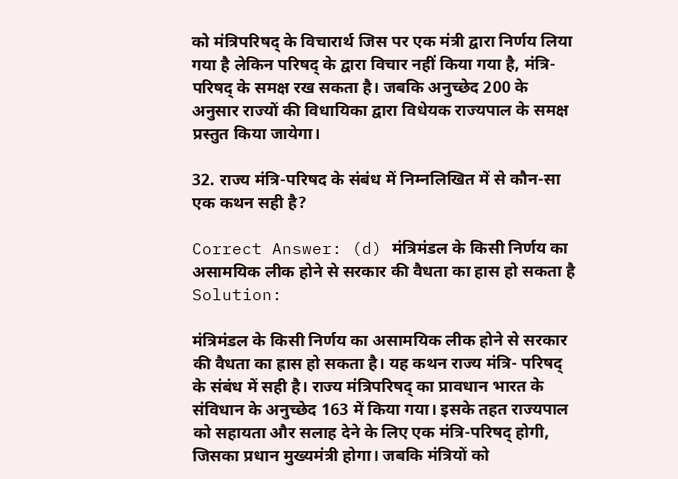को मंत्रिपरिषद् के विचारार्थ जिस पर एक मंत्री द्वारा निर्णय लिया गया है लेकिन परिषद् के द्वारा विचार नहीं किया गया है, मंत्रि-परिषद् के समक्ष रख सकता है। जबकि अनुच्छेद 200 के अनुसार राज्यों की विधायिका द्वारा विधेयक राज्यपाल के समक्ष प्रस्तुत किया जायेगा।

32. राज्य मंत्रि-परिषद के संबंध में निम्नलिखित में से कौन-सा एक कथन सही है?

Correct Answer: (d) मंत्रिमंडल के किसी निर्णय का असामयिक लीक होने से सरकार की वैधता का हास हो सकता है
Solution:

मंत्रिमंडल के किसी निर्णय का असामयिक लीक होने से सरकार की वैधता का ह्रास हो सकता है। यह कथन राज्य मंत्रि- परिषद् के संबंध में सही है। राज्य मंत्रिपरिषद् का प्रावधान भारत के संविधान के अनुच्छेद 163 में किया गया। इसके तहत राज्यपाल को सहायता और सलाह देने के लिए एक मंत्रि-परिषद् होगी, जिसका प्रधान मुख्यमंत्री होगा। जबकि मंत्रियों को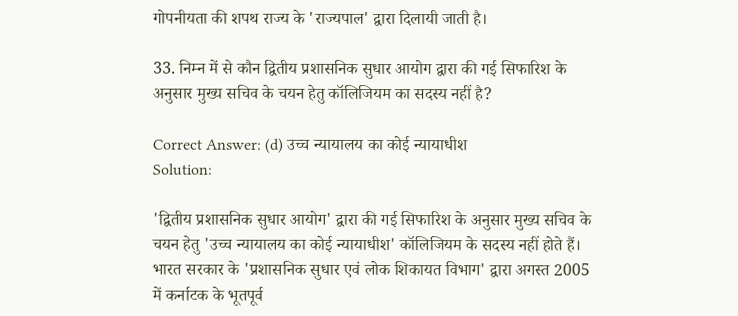गोपनीयता की शपथ राज्य के 'राज्यपाल' द्वारा दिलायी जाती है।

33. निम्न में से कौन द्वितीय प्रशासनिक सुधार आयोग द्वारा की गई सिफारिश के अनुसार मुख्य सचिव के चयन हेतु कॉलिजियम का सदस्य नहीं है?

Correct Answer: (d) उच्च न्यायालय का कोई न्यायाधीश
Solution:

'द्वितीय प्रशासनिक सुधार आयोग' द्वारा की गई सिफारिश के अनुसार मुख्य सचिव के चयन हेतु 'उच्च न्यायालय का कोई न्यायाधीश' कॉलिजियम के सदस्य नहीं होते हैं। भारत सरकार के 'प्रशासनिक सुधार एवं लोक शिकायत विभाग' द्वारा अगस्त 2005 में कर्नाटक के भूतपूर्व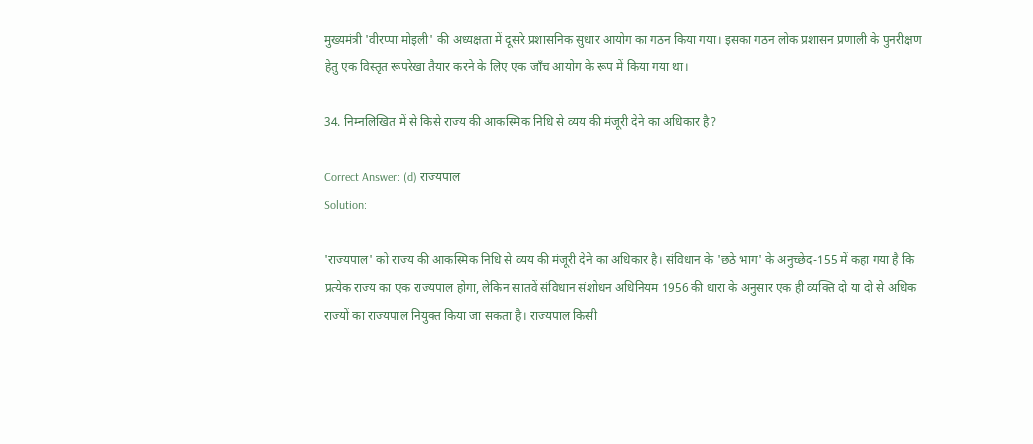मुख्यमंत्री 'वीरप्पा मोइली' की अध्यक्षता में दूसरे प्रशासनिक सुधार आयोग का गठन किया गया। इसका गठन लोक प्रशासन प्रणाली के पुनरीक्षण हेतु एक विस्तृत रूपरेखा तैयार करने के लिए एक जाँच आयोग के रूप में किया गया था।

34. निम्नलिखित में से किसे राज्य की आकस्मिक निधि से व्यय की मंजूरी देने का अधिकार है?

Correct Answer: (d) राज्यपाल
Solution:

'राज्यपाल' को राज्य की आकस्मिक निधि से व्यय की मंजूरी देने का अधिकार है। संविधान के 'छठे भाग' के अनुच्छेद-155 में कहा गया है कि प्रत्येक राज्य का एक राज्यपाल होगा, लेकिन सातवें संविधान संशोधन अधिनियम 1956 की धारा के अनुसार एक ही व्यक्ति दो या दो से अधिक राज्यों का राज्यपाल नियुक्त किया जा सकता है। राज्यपाल किसी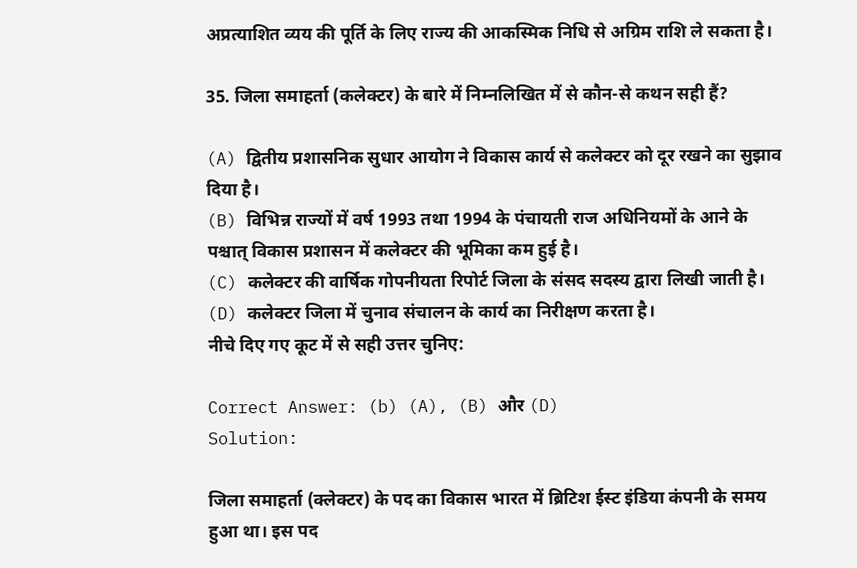अप्रत्याशित व्यय की पूर्ति के लिए राज्य की आकस्मिक निधि से अग्रिम राशि ले सकता है।

35. जिला समाहर्ता (कलेक्टर) के बारे में निम्नलिखित में से कौन-से कथन सही हैं?

(A) द्वितीय प्रशासनिक सुधार आयोग ने विकास कार्य से कलेक्टर को दूर रखने का सुझाव दिया है।
(B) विभिन्न राज्यों में वर्ष 1993 तथा 1994 के पंचायती राज अधिनियमों के आने के पश्चात् विकास प्रशासन में कलेक्टर की भूमिका कम हुई है।
(C) कलेक्टर की वार्षिक गोपनीयता रिपोर्ट जिला के संसद सदस्य द्वारा लिखी जाती है।
(D) कलेक्टर जिला में चुनाव संचालन के कार्य का निरीक्षण करता है।
नीचे दिए गए कूट में से सही उत्तर चुनिए:

Correct Answer: (b) (A), (B) और (D)
Solution:

जिला समाहर्ता (क्लेक्टर) के पद का विकास भारत में ब्रिटिश ईस्ट इंडिया कंपनी के समय हुआ था। इस पद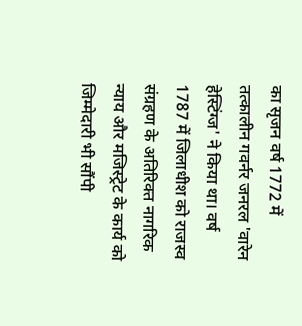का सृजन वर्ष 1772 में तत्कालीन गवर्नर जनरल 'वारेन हेस्टिंग्ज' ने किया था। वर्ष 1787 में जिलाधीश को राजस्व संग्रहण के अतिरिक्त नागरिक न्याय और मजिस्ट्रेट के कार्य को जिम्मेदारी भी सौंपी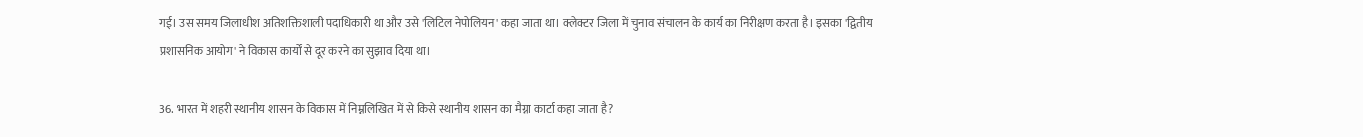गई। उस समय जिलाधीश अतिशक्तिशाली पदाधिकारी था और उसे 'लिटिल नेपोलियन' कहा जाता था। क्लेक्टर जिला में चुनाव संचालन के कार्य का निरीक्षण करता है। इसका 'द्वितीय प्रशासनिक आयोग' ने विकास कार्यों से दूर करने का सुझाव दिया था।

36. भारत में शहरी स्थानीय शासन के विकास में निम्नलिखित में से किसे स्थानीय शासन का मैग्ना कार्टा कहा जाता है?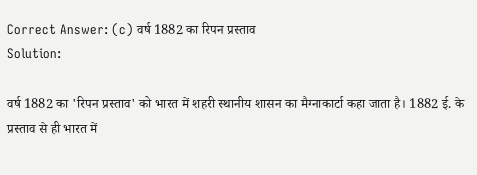Correct Answer: (c) वर्ष 1882 का रिपन प्रस्ताव
Solution:

वर्ष 1882 का 'रिपन प्रस्ताव' को भारत में शहरी स्थानीय शासन का मैग्नाकार्टा कहा जाता है। 1882 ई. के प्रस्ताव से ही भारत में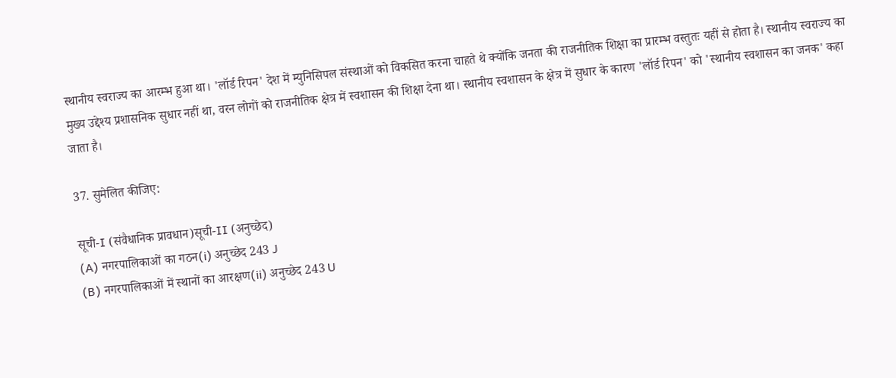स्थानीय स्वराज्य का आरम्भ हुआ था। 'लॉर्ड रिपन' देश में म्युनिसिपल संस्थाओं को विकसित करना चाहते थे क्योंकि जनता की राजनीतिक शिक्षा का प्रारम्भ वस्तुतः यहीं से होता है। स्थानीय स्वराज्य का मुख्य उद्देश्य प्रशासनिक सुधार नहीं था, वरन लोगों को राजनीतिक क्षेत्र में स्वशासन की शिक्षा देना था। स्थानीय स्वशासन के क्षेत्र में सुधार के कारण 'लॉर्ड रिपन' को 'स्थानीय स्वशासन का जनक' कहा जाता है।

37. सुमेलित कीजिए:

सूची-I (संवैधानिक प्रावधान)सूची-II (अनुच्छेद)
(A) नगरपालिकाओं का गठन(i) अनुच्छेद 243 J
(B) नगरपालिकाओं में स्थानों का आरक्षण(ii) अनुच्छेद 243 U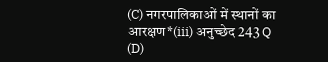(C) नगरपालिकाओं में स्थानों का आरक्षण*(iii) अनुच्छेद 243 Q
(D)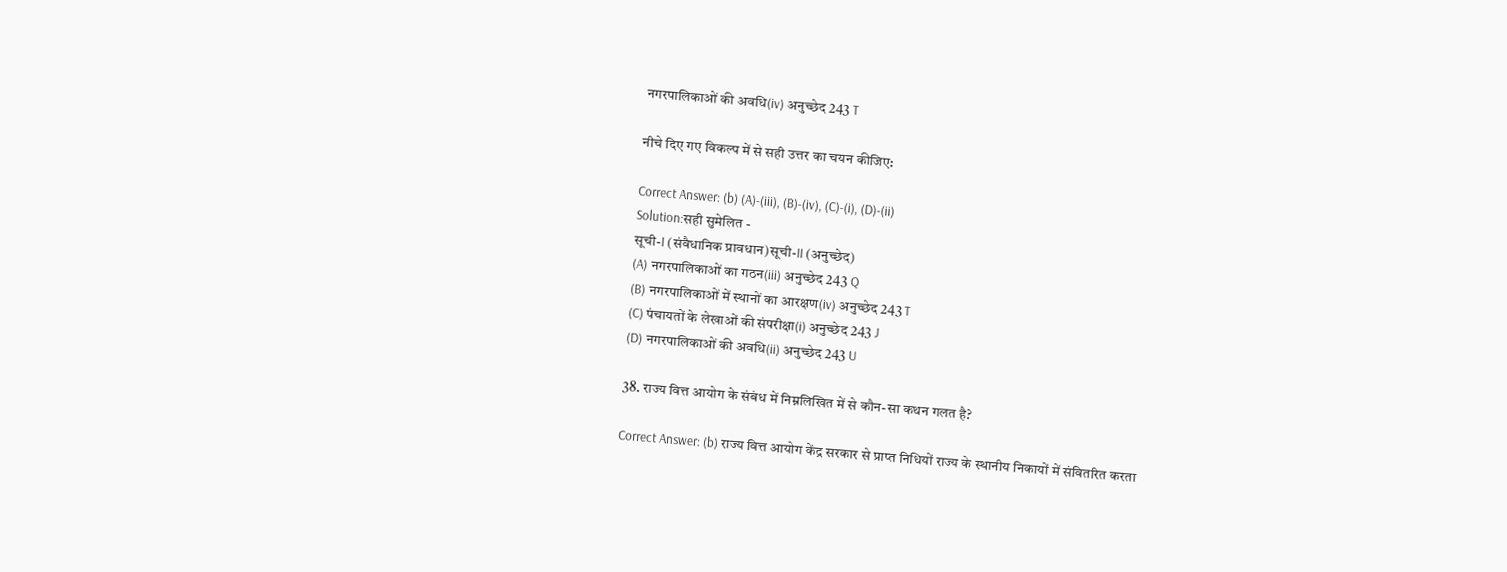नगरपालिकाओं की अवधि(iv) अनुच्छेद 243 T

नीचे दिए गए विकल्प में से सही उत्तर का चयन कीजिए:

Correct Answer: (b) (A)-(iii), (B)-(iv), (C)-(i), (D)-(ii)
Solution:सही सुमेलित -
सूची-I (संवैधानिक प्रावधान)सूची-II (अनुच्छेद)
(A) नगरपालिकाओं का गठन(iii) अनुच्छेद 243 Q
(B) नगरपालिकाओं में स्थानों का आरक्षण(iv) अनुच्छेद 243 T
(C) पंचायतों के लेखाओं की संपरीक्षा(i) अनुच्छेद 243 J
(D) नगरपालिकाओं की अवधि(ii) अनुच्छेद 243 U

38. राज्य वित्त आयोग के संबंध में निम्नलिखित में से कौन-सा कथन गलत है?

Correct Answer: (b) राज्य वित्त आयोग केंद्र सरकार से प्राप्त निधियों राज्य के स्थानीय निकायों में संवितरित करता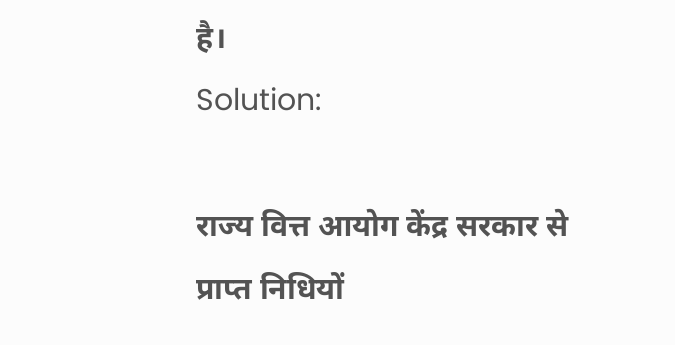है।
Solution:

राज्य वित्त आयोग केंद्र सरकार से प्राप्त निधियों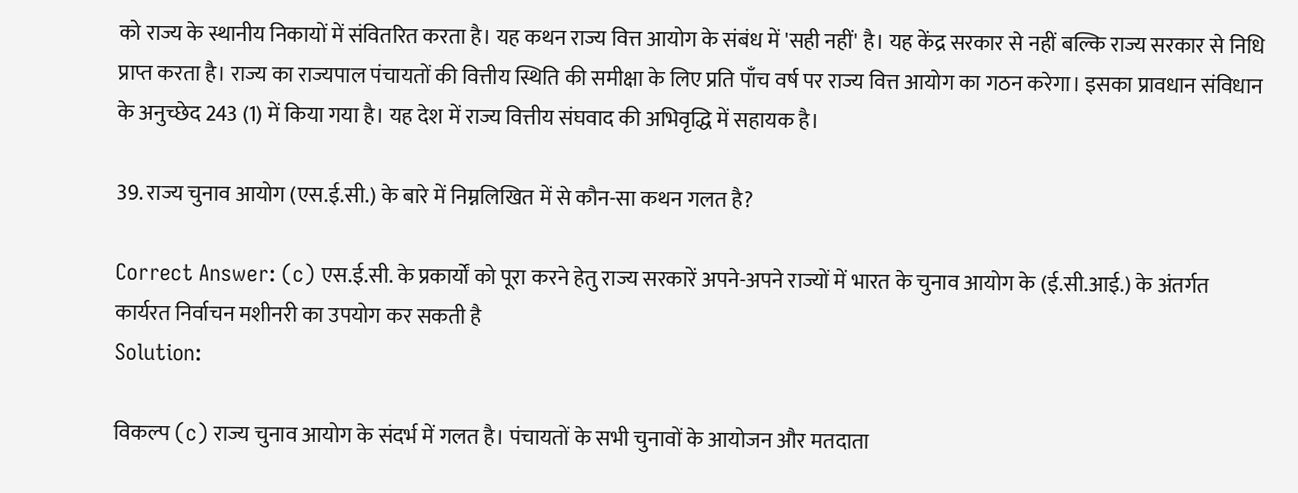को राज्य के स्थानीय निकायों में संवितरित करता है। यह कथन राज्य वित्त आयोग के संबंध में 'सही नहीं' है। यह केंद्र सरकार से नहीं बल्कि राज्य सरकार से निधि प्राप्त करता है। राज्य का राज्यपाल पंचायतों की वित्तीय स्थिति की समीक्षा के लिए प्रति पाँच वर्ष पर राज्य वित्त आयोग का गठन करेगा। इसका प्रावधान संविधान के अनुच्छेद 243 (1) में किया गया है। यह देश में राज्य वित्तीय संघवाद की अभिवृद्धि में सहायक है।

39. राज्य चुनाव आयोग (एस.ई.सी.) के बारे में निम्नलिखित में से कौन-सा कथन गलत है?

Correct Answer: (c) एस.ई.सी. के प्रकार्यों को पूरा करने हेतु राज्य सरकारें अपने-अपने राज्यों में भारत के चुनाव आयोग के (ई.सी.आई.) के अंतर्गत कार्यरत निर्वाचन मशीनरी का उपयोग कर सकती है
Solution:

विकल्प (c) राज्य चुनाव आयोग के संदर्भ में गलत है। पंचायतों के सभी चुनावों के आयोजन और मतदाता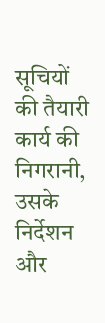सूचियों की तैयारी कार्य की निगरानी, उसके निर्देशन और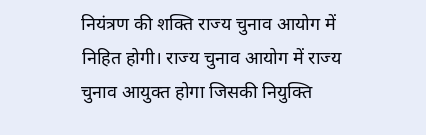नियंत्रण की शक्ति राज्य चुनाव आयोग में निहित होगी। राज्य चुनाव आयोग में राज्य चुनाव आयुक्त होगा जिसकी नियुक्ति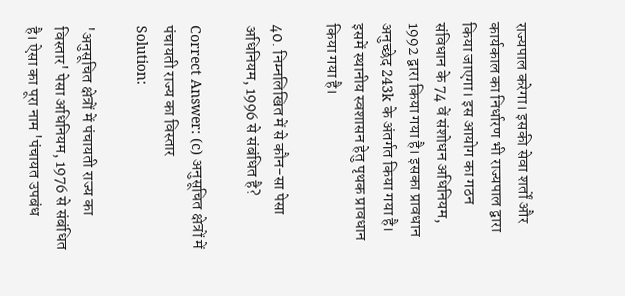राज्यपाल करेगा। इसकी सेवा शर्तों और कार्यकाल का निर्धारण भी राज्यपाल द्वारा किया जाएगा। इस आयोग का गठन संविधान के 74 वें संशोधन अधिनियम, 1992 द्वारा किया गया है। इसका प्रावधान अनुच्छेद 243k के अंतर्गत किया गया है। इसमें स्थानीय स्वशासन हेतु पृथक प्रावधान किया गया है।

40. निम्नलिखित में से कौन-सा पेसा अधिनियम, 1996 से संबंधित है?

Correct Answer: (c) अनुसूचित क्षेत्रों में पंचायती राज्य का विस्तार
Solution:

'अनुसूचित क्षेत्रों में पंचायती राज्य का विस्तार' पेसा अधिनियम, 1976 से संबंधित है। ऐसा का पूरा नाम 'पंचायत उपबंध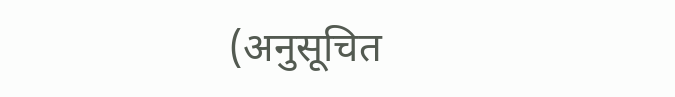(अनुसूचित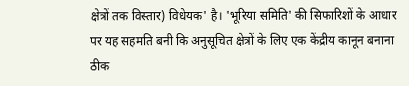क्षेत्रों तक विस्तार) विधेयक' है। 'भूरिया समिति' की सिफारिशों के आधार पर यह सहमति बनी कि अनुसूचित क्षेत्रों के लिए एक केंद्रीय कानून बनाना ठीक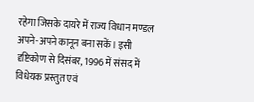रहेगा जिसके दायरे में राज्य विधान मण्डल अपने-अपने कानून बना सकें। इसी दृष्टिकोण से दिसंबर, 1996 में संसद में विधेयक प्रस्तुत एवं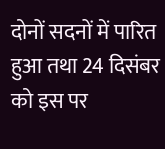दोनों सदनों में पारित हुआ तथा 24 दिसंबर को इस पर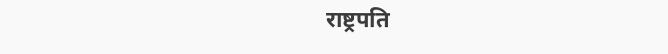राष्ट्रपति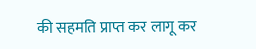की सहमति प्राप्त कर लागू कर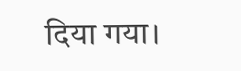दिया गया।